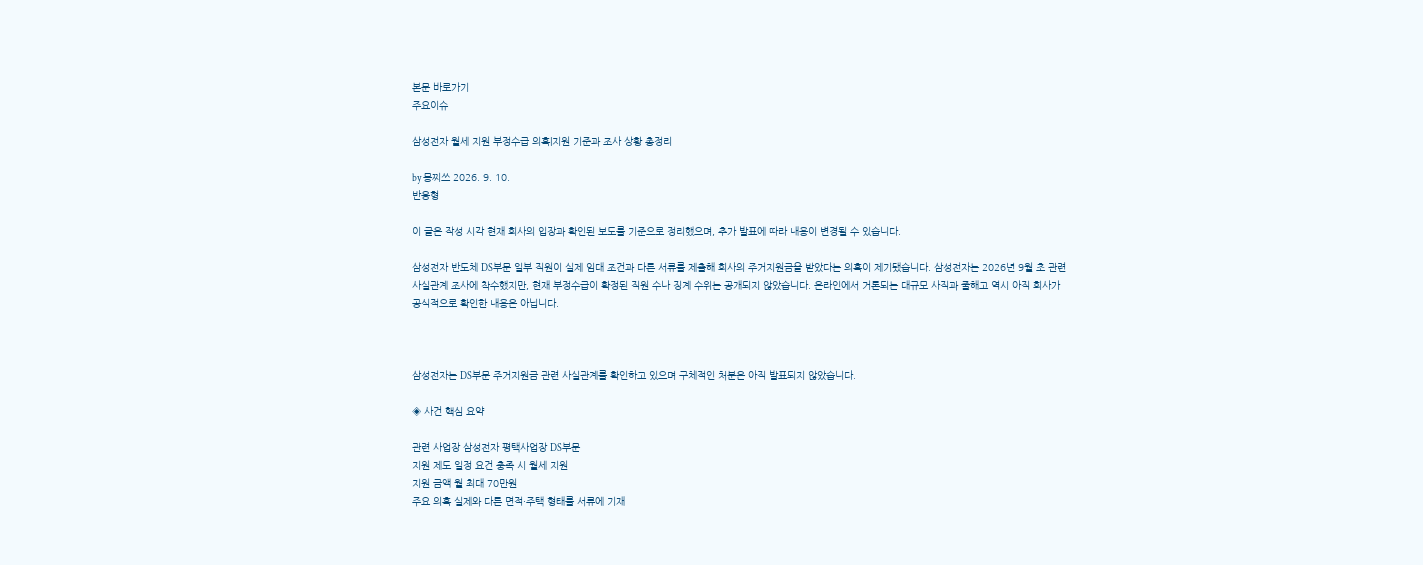본문 바로가기
주요이슈

삼성전자 월세 지원 부정수급 의혹|지원 기준과 조사 상황 총정리

by 몽찌쓰 2026. 9. 10.
반응형

이 글은 작성 시각 현재 회사의 입장과 확인된 보도를 기준으로 정리했으며, 추가 발표에 따라 내용이 변경될 수 있습니다.

삼성전자 반도체 DS부문 일부 직원이 실제 임대 조건과 다른 서류를 제출해 회사의 주거지원금을 받았다는 의혹이 제기됐습니다. 삼성전자는 2026년 9월 초 관련 사실관계 조사에 착수했지만, 현재 부정수급이 확정된 직원 수나 징계 수위는 공개되지 않았습니다. 온라인에서 거론되는 대규모 사직과 줄해고 역시 아직 회사가 공식적으로 확인한 내용은 아닙니다.



삼성전자는 DS부문 주거지원금 관련 사실관계를 확인하고 있으며 구체적인 처분은 아직 발표되지 않았습니다.

◈ 사건 핵심 요약

관련 사업장 삼성전자 평택사업장 DS부문
지원 제도 일정 요건 충족 시 월세 지원
지원 금액 월 최대 70만원
주요 의혹 실제와 다른 면적·주택 형태를 서류에 기재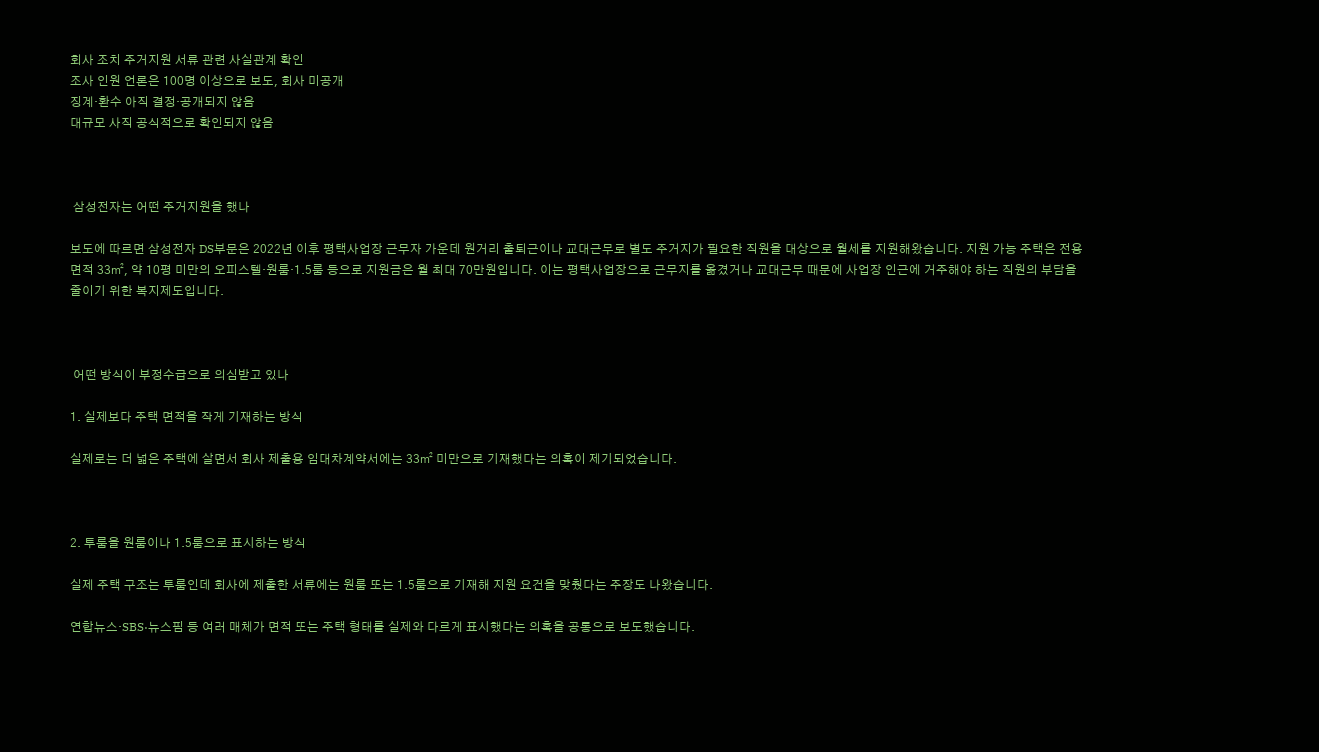회사 조치 주거지원 서류 관련 사실관계 확인
조사 인원 언론은 100명 이상으로 보도, 회사 미공개
징계·환수 아직 결정·공개되지 않음
대규모 사직 공식적으로 확인되지 않음



 삼성전자는 어떤 주거지원을 했나

보도에 따르면 삼성전자 DS부문은 2022년 이후 평택사업장 근무자 가운데 원거리 출퇴근이나 교대근무로 별도 주거지가 필요한 직원을 대상으로 월세를 지원해왔습니다. 지원 가능 주택은 전용면적 33㎡, 약 10평 미만의 오피스텔·원룸·1.5룸 등으로 지원금은 월 최대 70만원입니다. 이는 평택사업장으로 근무지를 옮겼거나 교대근무 때문에 사업장 인근에 거주해야 하는 직원의 부담을 줄이기 위한 복지제도입니다.



 어떤 방식이 부정수급으로 의심받고 있나

1. 실제보다 주택 면적을 작게 기재하는 방식

실제로는 더 넓은 주택에 살면서 회사 제출용 임대차계약서에는 33㎡ 미만으로 기재했다는 의혹이 제기되었습니다.



2. 투룸을 원룸이나 1.5룸으로 표시하는 방식

실제 주택 구조는 투룸인데 회사에 제출한 서류에는 원룸 또는 1.5룸으로 기재해 지원 요건을 맞췄다는 주장도 나왔습니다.

연합뉴스·SBS·뉴스핌 등 여러 매체가 면적 또는 주택 형태를 실제와 다르게 표시했다는 의혹을 공통으로 보도했습니다.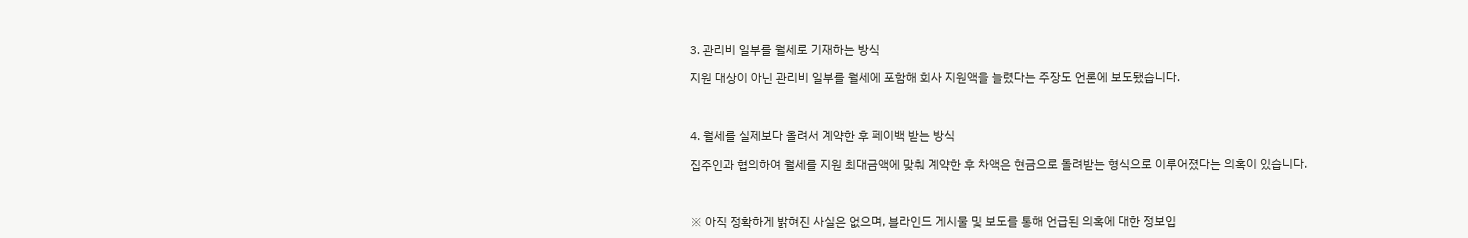3. 관리비 일부를 월세로 기재하는 방식

지원 대상이 아닌 관리비 일부를 월세에 포함해 회사 지원액을 늘렸다는 주장도 언론에 보도됐습니다.



4. 월세를 실제보다 올려서 계약한 후 페이백 받는 방식

집주인과 협의하여 월세를 지원 최대금액에 맞춰 계약한 후 차액은 현금으로 돌려받는 형식으로 이루어졌다는 의혹이 있습니다.



※ 아직 정확하게 밝혀진 사실은 없으며, 블라인드 게시물 및 보도를 통해 언급된 의혹에 대한 정보입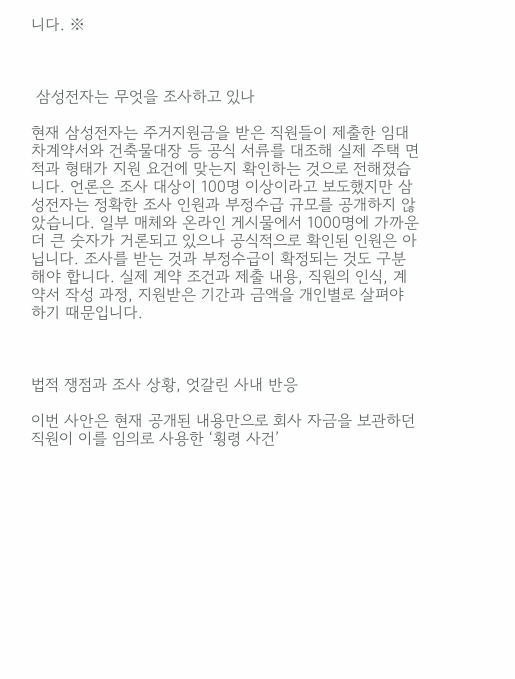니다. ※



 삼성전자는 무엇을 조사하고 있나

현재 삼성전자는 주거지원금을 받은 직원들이 제출한 임대차계약서와 건축물대장 등 공식 서류를 대조해 실제 주택 면적과 형태가 지원 요건에 맞는지 확인하는 것으로 전해졌습니다. 언론은 조사 대상이 100명 이상이라고 보도했지만 삼성전자는 정확한 조사 인원과 부정수급 규모를 공개하지 않았습니다. 일부 매체와 온라인 게시물에서 1000명에 가까운 더 큰 숫자가 거론되고 있으나 공식적으로 확인된 인원은 아닙니다. 조사를 받는 것과 부정수급이 확정되는 것도 구분해야 합니다. 실제 계약 조건과 제출 내용, 직원의 인식, 계약서 작성 과정, 지원받은 기간과 금액을 개인별로 살펴야 하기 때문입니다.



법적 쟁점과 조사 상황, 엇갈린 사내 반응

이번 사안은 현재 공개된 내용만으로 회사 자금을 보관하던 직원이 이를 임의로 사용한 ‘횡령 사건’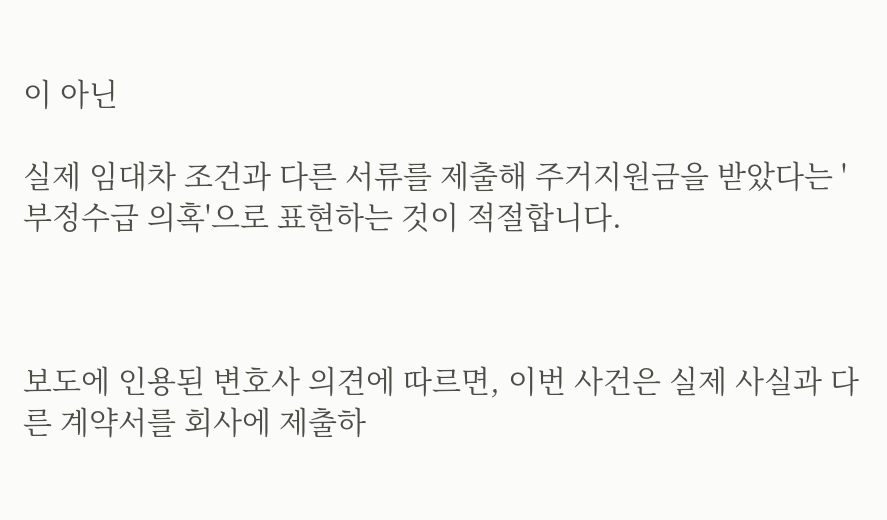이 아닌

실제 임대차 조건과 다른 서류를 제출해 주거지원금을 받았다는 '부정수급 의혹'으로 표현하는 것이 적절합니다.



보도에 인용된 변호사 의견에 따르면, 이번 사건은 실제 사실과 다른 계약서를 회사에 제출하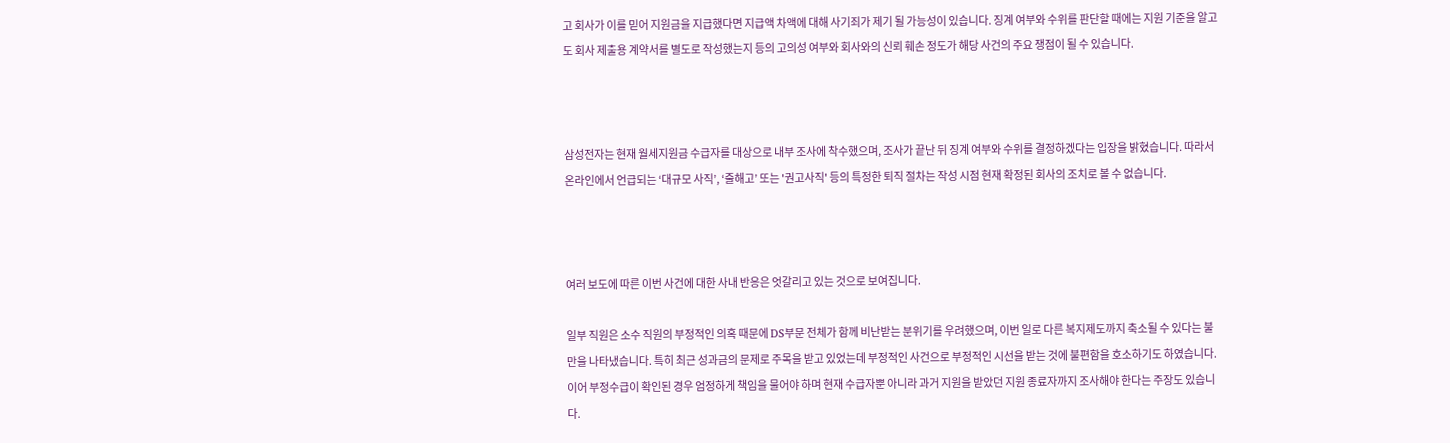고 회사가 이를 믿어 지원금을 지급했다면 지급액 차액에 대해 사기죄가 제기 될 가능성이 있습니다. 징계 여부와 수위를 판단할 때에는 지원 기준을 알고도 회사 제출용 계약서를 별도로 작성했는지 등의 고의성 여부와 회사와의 신뢰 훼손 정도가 해당 사건의 주요 쟁점이 될 수 있습니다.



삼성전자는 현재 월세지원금 수급자를 대상으로 내부 조사에 착수했으며, 조사가 끝난 뒤 징계 여부와 수위를 결정하겠다는 입장을 밝혔습니다. 따라서 온라인에서 언급되는 ‘대규모 사직’, ‘줄해고’ 또는 '권고사직' 등의 특정한 퇴직 절차는 작성 시점 현재 확정된 회사의 조치로 볼 수 없습니다.



여러 보도에 따른 이번 사건에 대한 사내 반응은 엇갈리고 있는 것으로 보여집니다.

일부 직원은 소수 직원의 부정적인 의혹 때문에 DS부문 전체가 함께 비난받는 분위기를 우려했으며, 이번 일로 다른 복지제도까지 축소될 수 있다는 불만을 나타냈습니다. 특히 최근 성과금의 문제로 주목을 받고 있었는데 부정적인 사건으로 부정적인 시선을 받는 것에 불편함을 호소하기도 하였습니다. 이어 부정수급이 확인된 경우 엄정하게 책임을 물어야 하며 현재 수급자뿐 아니라 과거 지원을 받았던 지원 종료자까지 조사해야 한다는 주장도 있습니다.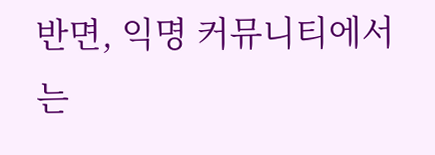반면, 익명 커뮤니티에서는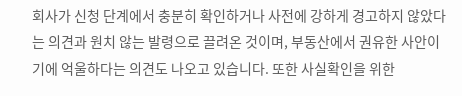회사가 신청 단계에서 충분히 확인하거나 사전에 강하게 경고하지 않았다는 의견과 원치 않는 발령으로 끌려온 것이며, 부동산에서 권유한 사안이기에 억울하다는 의견도 나오고 있습니다. 또한 사실확인을 위한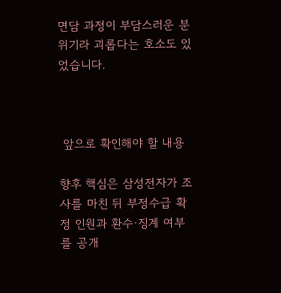면담 과정이 부담스러운 분위기라 괴롭다는 호소도 있었습니다.



 앞으로 확인해야 할 내용

향후 핵심은 삼성전자가 조사를 마친 뒤 부정수급 확정 인원과 환수·징계 여부를 공개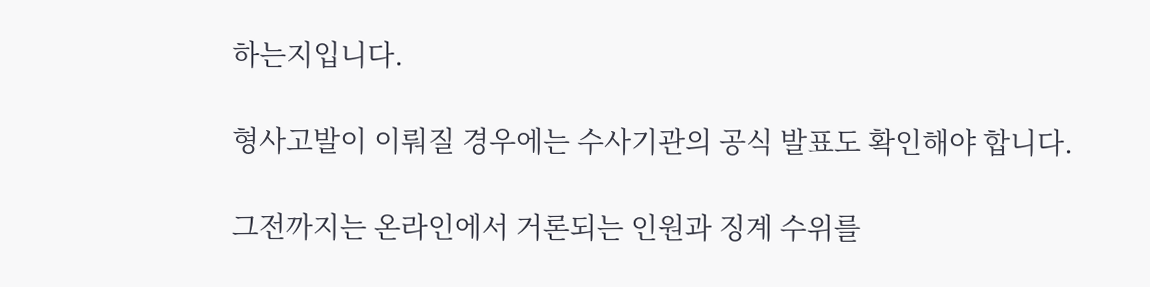하는지입니다.

형사고발이 이뤄질 경우에는 수사기관의 공식 발표도 확인해야 합니다.

그전까지는 온라인에서 거론되는 인원과 징계 수위를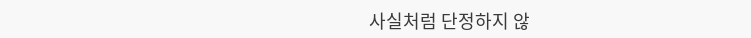사실처럼 단정하지 않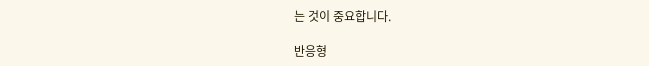는 것이 중요합니다.

반응형